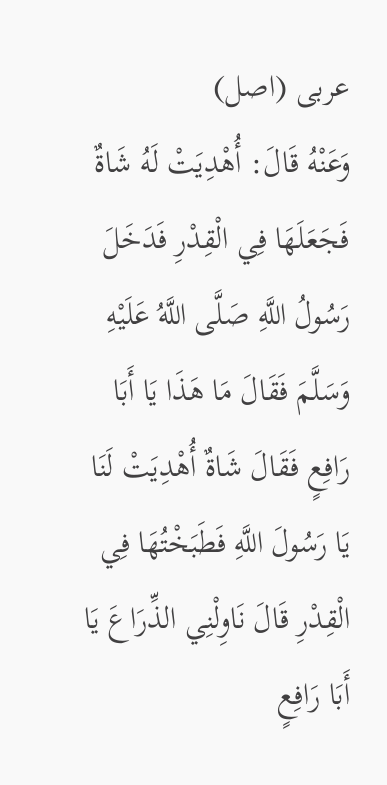عربی (اصل)
وَعَنْهُ قَالَ: أُهْدِيَتْ لَهُ شَاةٌ فَجَعَلَهَا فِي الْقِدْرِ فَدَخَلَ رَسُولُ اللَّهِ صَلَّى اللَّهُ عَلَيْهِ وَسَلَّمَ فَقَالَ مَا هَذَا يَا أَبَا رَافِعٍ فَقَالَ شَاةٌ أُهْدِيَتْ لَنَا يَا رَسُولَ اللَّهِ فَطَبَخْتُهَا فِي الْقِدْرِ قَالَ نَاوِلْنِي الذِّرَاعَ يَا أَبَا رَافِعٍ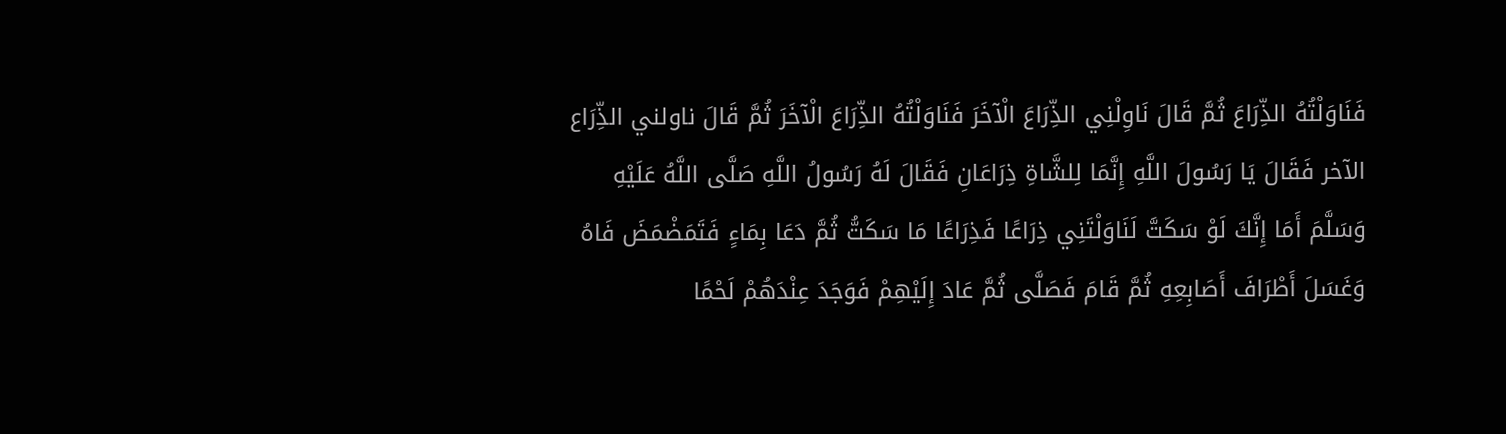فَنَاوَلْتُهُ الذِّرَاعَ ثُمَّ قَالَ نَاوِلْنِي الذِّرَاعَ الْآخَرَ فَنَاوَلْتُهُ الذِّرَاعَ الْآخَرَ ثُمَّ قَالَ ناولني الذِّرَاع الآخر فَقَالَ يَا رَسُولَ اللَّهِ إِنَّمَا لِلشَّاةِ ذِرَاعَانِ فَقَالَ لَهُ رَسُولُ اللَّهِ صَلَّى اللَّهُ عَلَيْهِ وَسَلَّمَ أَمَا إِنَّكَ لَوْ سَكَتَّ لَنَاوَلْتَنِي ذِرَاعًا فَذِرَاعًا مَا سَكَتُّ ثُمَّ دَعَا بِمَاءٍ فَتَمَضْمَضَ فَاهُ وَغَسَلَ أَطْرَافَ أَصَابِعِهِ ثُمَّ قَامَ فَصَلَّى ثُمَّ عَادَ إِلَيْهِمْ فَوَجَدَ عِنْدَهُمْ لَحْمًا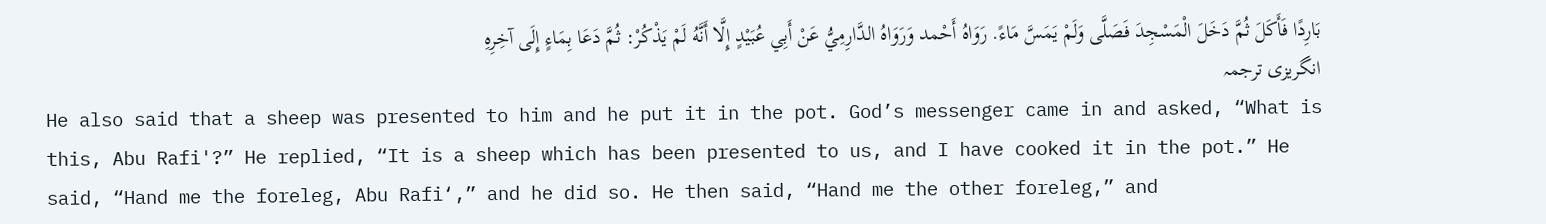بَارِدًا فَأَكَلَ ثُمَّ دَخَلَ الْمَسْجِدَ فَصَلَّى وَلَمْ يَمَسَّ مَاءً. رَوَاهُ أَحْمد وَرَوَاهُ الدَّارِمِيُّ عَنْ أَبِي عُبَيْدٍ إِلَّا أَنَّهُ لَمْ يَذْكُرْ: ثُمَّ دَعَا بِمَاءٍ إِلَى آخِرِهِ
انگریزی ترجمہ
He also said that a sheep was presented to him and he put it in the pot. God’s messenger came in and asked, “What is this, Abu Rafi'?” He replied, “It is a sheep which has been presented to us, and I have cooked it in the pot.” He said, “Hand me the foreleg, Abu Rafi‘,” and he did so. He then said, “Hand me the other foreleg,” and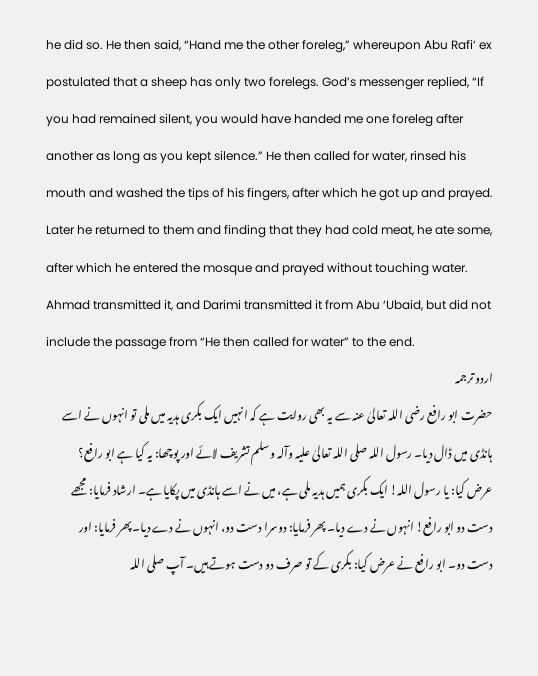he did so. He then said, “Hand me the other foreleg,” whereupon Abu Rafi‘ ex postulated that a sheep has only two forelegs. God’s messenger replied, “If you had remained silent, you would have handed me one foreleg after another as long as you kept silence.” He then called for water, rinsed his mouth and washed the tips of his fingers, after which he got up and prayed. Later he returned to them and finding that they had cold meat, he ate some, after which he entered the mosque and prayed without touching water. Ahmad transmitted it, and Darimi transmitted it from Abu ‘Ubaid, but did not include the passage from “He then called for water” to the end.
اردو ترجمہ
حضرت ابو رافع رضی اللہ تعالیٰ عنہ سے یہ بھی روایت ہے کہ انہیں ایک بکری ہدیہ میں ملی تو انہوں نے اسے ہانڈی میں ڈال دیا۔ رسول اللہ صلی اللہ تعالیٰ علیہ وآلہ وسلم تشریف لائے اور پوچھا: یہ کیا ہے ابو رافع؟ عرض کیا: یا رسول اللہ! ایک بکری ہمیں ہدیہ ملی ہے، میں نے اسے ہانڈی میں پکایا ہے۔ ارشاد فرمایا: مجھے دست دو ابو رافع! انہوں نے دے دیا۔ پھر فرمایا: دوسرا دست دو، انہوں نے دے دیا۔ پھر فرمایا: اور دست دو۔ ابو رافع نے عرض کیا: بکری کے تو صرف دو دست ہوتے ہیں۔ آپ صلی اللہ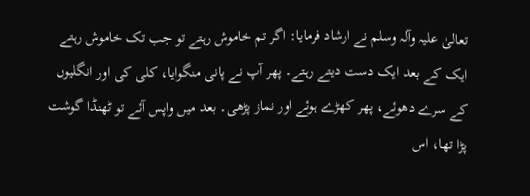تعالیٰ علیہ وآلہ وسلم نے ارشاد فرمایا: اگر تم خاموش رہتے تو جب تک خاموش رہتے ایک کے بعد ایک دست دیتے رہتے۔ پھر آپ نے پانی منگوایا، کلی کی اور انگلیوں کے سرے دھوئے، پھر کھڑے ہوئے اور نماز پڑھی۔ بعد میں واپس آئے تو ٹھنڈا گوشت پڑا تھا، اس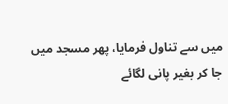میں سے تناول فرمایا، پھر مسجد میں جا کر بغیر پانی لگائے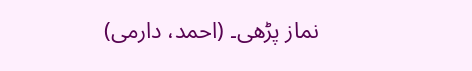نماز پڑھی۔ (احمد، دارمی)